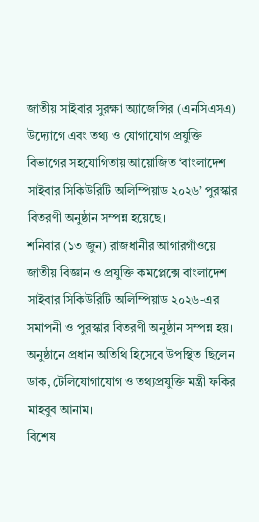জাতীয় সাইবার সুরক্ষা অ্যাজেন্সির (এনসিএসএ) উদ্যোগে এবং তথ্য ও যোগাযোগ প্রযুক্তি বিভাগের সহযোগিতায় আয়োজিত ‘বাংলাদেশ সাইবার সিকিউরিটি অলিম্পিয়াড ২০২৬’ পুরস্কার বিতরণী অনুষ্ঠান সম্পন্ন হয়েছে।
শনিবার (১৩ জুন) রাজধানীর আগারগাঁওয়ে জাতীয় বিজ্ঞান ও প্রযুক্তি কমপ্লেক্সে বাংলাদেশ সাইবার সিকিউরিটি অলিম্পিয়াড ২০২৬-এর সমাপনী ও পুরস্কার বিতরণী অনুষ্ঠান সম্পন্ন হয়।
অনুষ্ঠানে প্রধান অতিথি হিসেবে উপস্থিত ছিলেন ডাক, টেলিযোগাযোগ ও তথ্যপ্রযুক্তি মন্ত্রী ফকির মাহবুব আনাম।
বিশেষ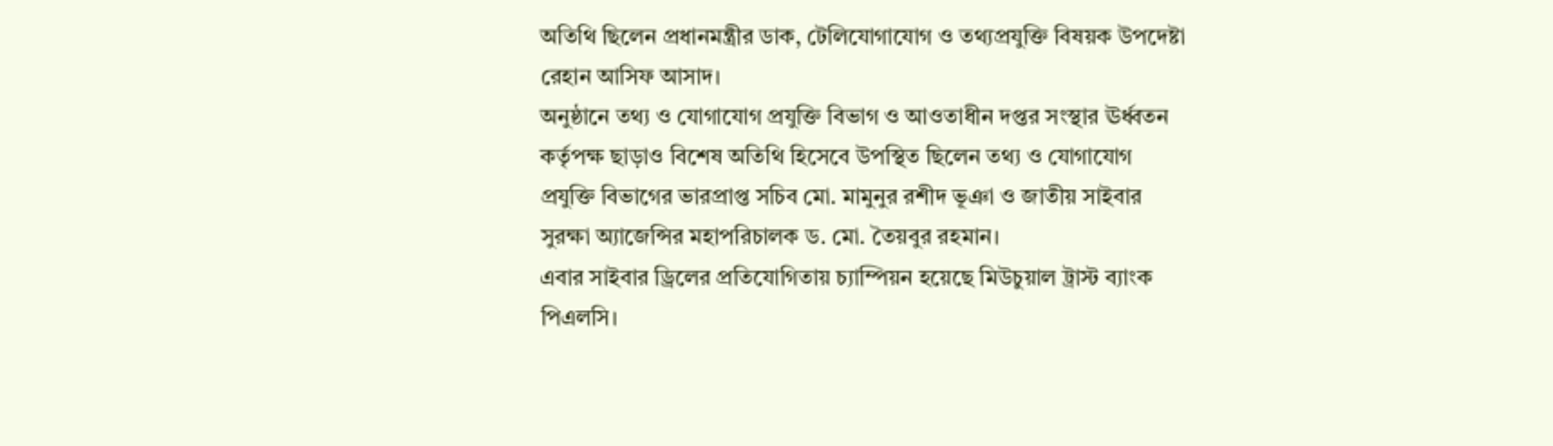অতিথি ছিলেন প্রধানমন্ত্রীর ডাক, টেলিযোগাযোগ ও তথ্যপ্রযুক্তি বিষয়ক উপদেষ্টা রেহান আসিফ আসাদ।
অনুষ্ঠানে তথ্য ও যোগাযোগ প্রযুক্তি বিভাগ ও আওতাধীন দপ্তর সংস্থার ঊর্ধ্বতন কর্তৃপক্ষ ছাড়াও বিশেষ অতিথি হিসেবে উপস্থিত ছিলেন তথ্য ও যোগাযোগ প্রযুক্তি বিভাগের ভারপ্রাপ্ত সচিব মো. মামুনুর রশীদ ভূঞা ও জাতীয় সাইবার সুরক্ষা অ্যাজেন্সির মহাপরিচালক ড. মো. তৈয়বুর রহমান।
এবার সাইবার ড্রিলের প্রতিযোগিতায় চ্যাম্পিয়ন হয়েছে মিউচুয়াল ট্রাস্ট ব্যাংক পিএলসি।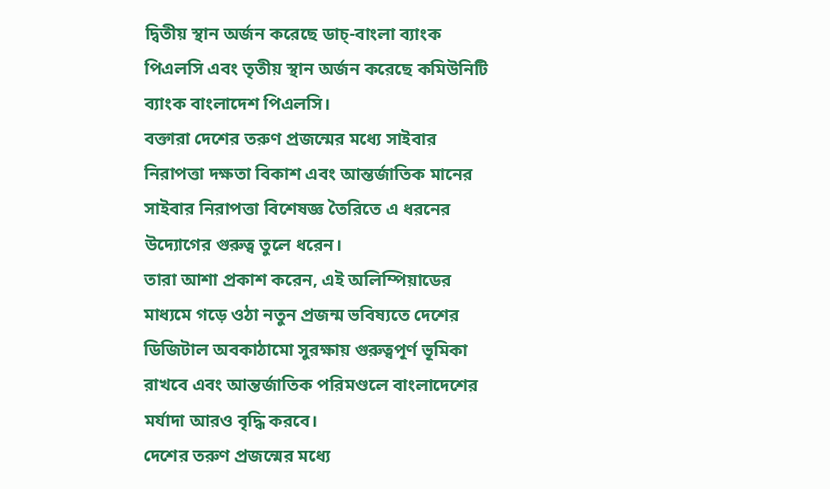দ্বিতীয় স্থান অর্জন করেছে ডাচ্-বাংলা ব্যাংক পিএলসি এবং তৃতীয় স্থান অর্জন করেছে কমিউনিটি ব্যাংক বাংলাদেশ পিএলসি।
বক্তারা দেশের তরুণ প্রজন্মের মধ্যে সাইবার নিরাপত্তা দক্ষতা বিকাশ এবং আন্তর্জাতিক মানের সাইবার নিরাপত্তা বিশেষজ্ঞ তৈরিতে এ ধরনের উদ্যোগের গুরুত্ব তুলে ধরেন।
তারা আশা প্রকাশ করেন, এই অলিম্পিয়াডের মাধ্যমে গড়ে ওঠা নতুন প্রজন্ম ভবিষ্যতে দেশের ডিজিটাল অবকাঠামো সুরক্ষায় গুরুত্বপূর্ণ ভূমিকা রাখবে এবং আন্তর্জাতিক পরিমণ্ডলে বাংলাদেশের মর্যাদা আরও বৃদ্ধি করবে।
দেশের তরুণ প্রজন্মের মধ্যে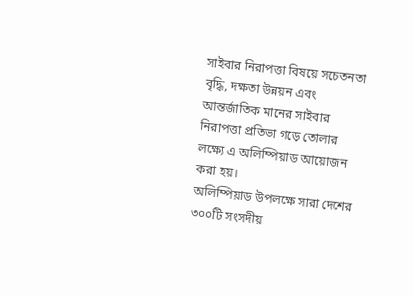সাইবার নিরাপত্তা বিষয়ে সচেতনতা বৃদ্ধি, দক্ষতা উন্নয়ন এবং আন্তর্জাতিক মানের সাইবার নিরাপত্তা প্রতিভা গড়ে তোলার লক্ষ্যে এ অলিম্পিয়াড আয়োজন করা হয়।
অলিম্পিয়াড উপলক্ষে সারা দেশের ৩০০টি সংসদীয়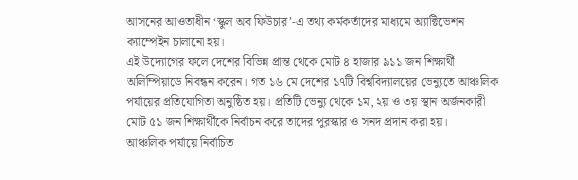আসনের আওতাধীন ‘স্কুল অব ফিউচার’-এ তথ্য কর্মকর্তাদের মাধ্যমে অ্যাক্টিভেশন ক্যাম্পেইন চালানো হয়।
এই উদ্যোগের ফলে দেশের বিভিন্ন প্রান্ত থেকে মোট ৪ হাজার ৯১১ জন শিক্ষার্থী অলিম্পিয়াডে নিবন্ধন করেন। গত ১৬ মে দেশের ১৭টি বিশ্ববিদ্যালয়ের ভেন্যুতে আঞ্চলিক পর্যায়ের প্রতিযোগিতা অনুষ্ঠিত হয়। প্রতিটি ভেন্যু থেকে ১ম, ২য় ও ৩য় স্থান অর্জনকারী মোট ৫১ জন শিক্ষার্থীকে নির্বাচন করে তাদের পুরস্কার ও সনদ প্রদান করা হয়।
আঞ্চলিক পর্যায়ে নির্বাচিত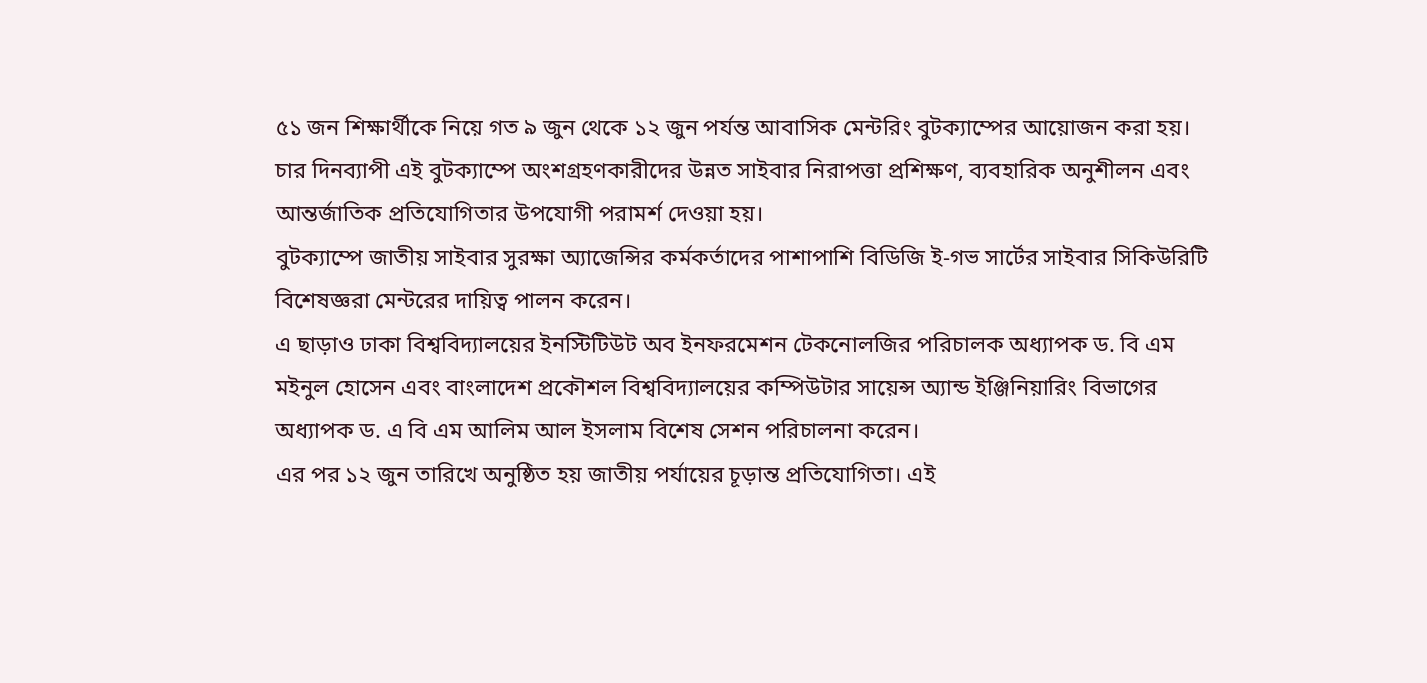৫১ জন শিক্ষার্থীকে নিয়ে গত ৯ জুন থেকে ১২ জুন পর্যন্ত আবাসিক মেন্টরিং বুটক্যাম্পের আয়োজন করা হয়। চার দিনব্যাপী এই বুটক্যাম্পে অংশগ্রহণকারীদের উন্নত সাইবার নিরাপত্তা প্রশিক্ষণ, ব্যবহারিক অনুশীলন এবং আন্তর্জাতিক প্রতিযোগিতার উপযোগী পরামর্শ দেওয়া হয়।
বুটক্যাম্পে জাতীয় সাইবার সুরক্ষা অ্যাজেন্সির কর্মকর্তাদের পাশাপাশি বিডিজি ই-গভ সার্টের সাইবার সিকিউরিটি বিশেষজ্ঞরা মেন্টরের দায়িত্ব পালন করেন।
এ ছাড়াও ঢাকা বিশ্ববিদ্যালয়ের ইনস্টিটিউট অব ইনফরমেশন টেকনোলজির পরিচালক অধ্যাপক ড. বি এম মইনুল হোসেন এবং বাংলাদেশ প্রকৌশল বিশ্ববিদ্যালয়ের কম্পিউটার সায়েন্স অ্যান্ড ইঞ্জিনিয়ারিং বিভাগের অধ্যাপক ড. এ বি এম আলিম আল ইসলাম বিশেষ সেশন পরিচালনা করেন।
এর পর ১২ জুন তারিখে অনুষ্ঠিত হয় জাতীয় পর্যায়ের চূড়ান্ত প্রতিযোগিতা। এই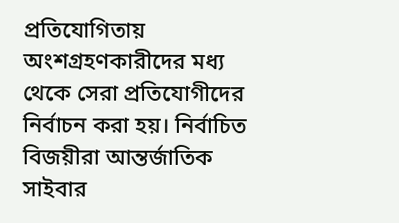প্রতিযোগিতায় অংশগ্রহণকারীদের মধ্য থেকে সেরা প্রতিযোগীদের নির্বাচন করা হয়। নির্বাচিত বিজয়ীরা আন্তর্জাতিক সাইবার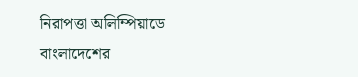নিরাপত্তা অলিম্পিয়াডে বাংলাদেশের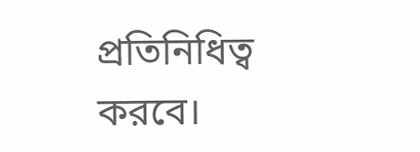প্রতিনিধিত্ব করবে।